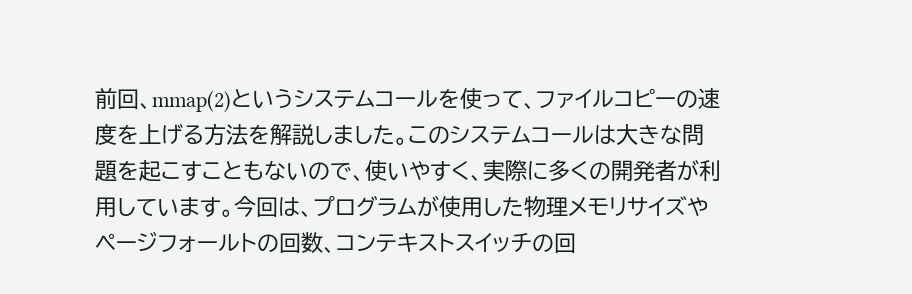前回、mmap(2)というシステムコールを使って、ファイルコピーの速度を上げる方法を解説しました。このシステムコールは大きな問題を起こすこともないので、使いやすく、実際に多くの開発者が利用しています。今回は、プログラムが使用した物理メモリサイズやページフォールトの回数、コンテキストスイッチの回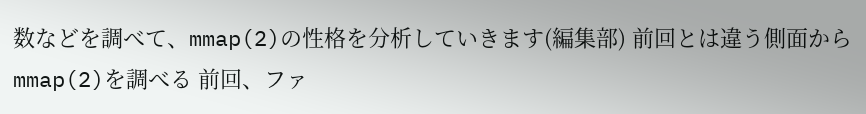数などを調べて、mmap(2)の性格を分析していきます(編集部) 前回とは違う側面からmmap(2)を調べる 前回、ファ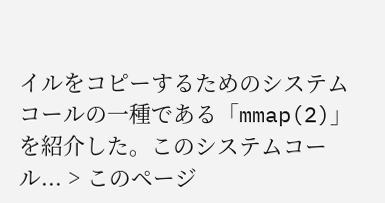イルをコピーするためのシステムコールの一種である「mmap(2)」を紹介した。このシステムコール... > このページ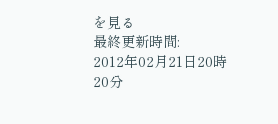を見る
最終更新時間:
2012年02月21日20時20分